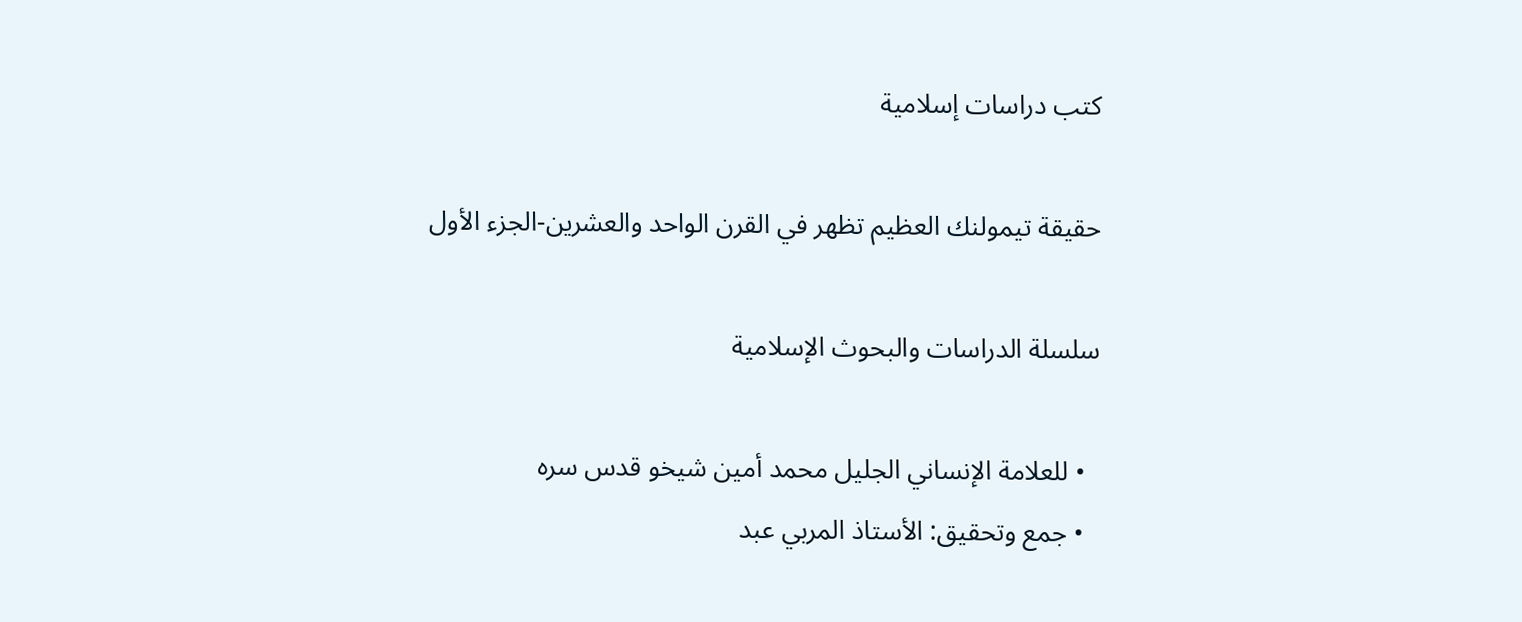كتب دراسات إسلامية

حقيقة تيمولنك العظيم تظهر في القرن الواحد والعشرين-الجزء الأول

سلسلة الدراسات والبحوث الإسلامية

  • للعلامة الإنساني الجليل محمد أمين شيخو قدس سره
  • جمع وتحقيق: الأستاذ المربي عبد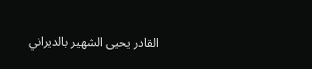القادر يحيى الشهير بالديراني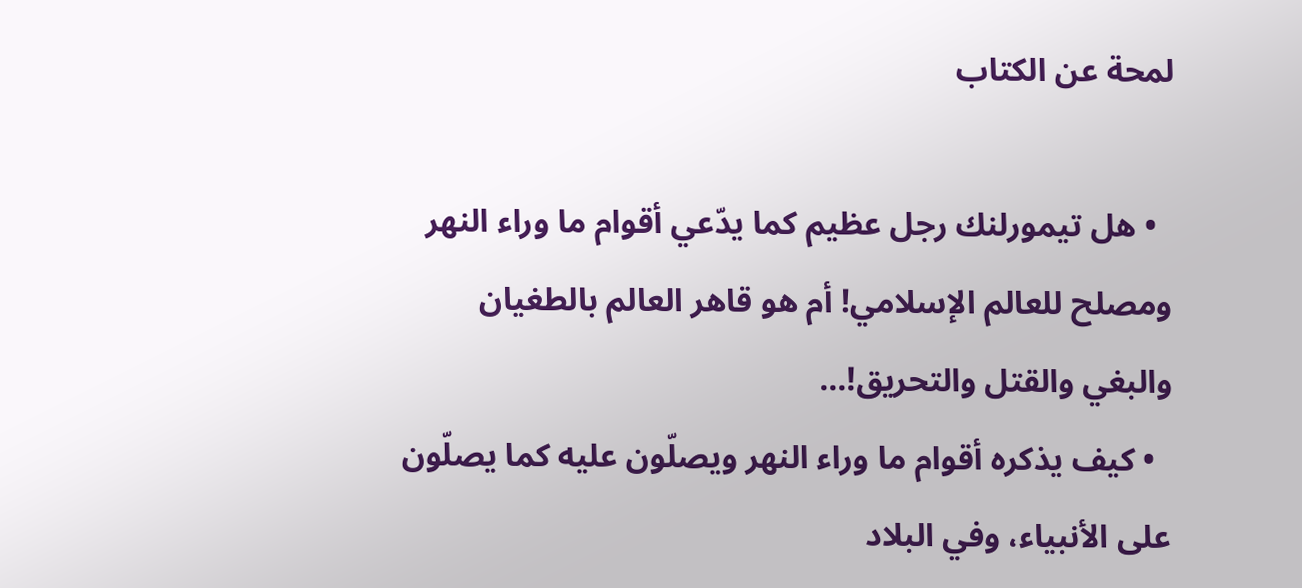لمحة عن الكتاب

  • هل تيمورلنك رجل عظيم كما يدّعي أقوام ما وراء النهر ومصلح للعالم الإسلامي! أم هو قاهر العالم بالطغيان والبغي والقتل والتحريق!...
  • كيف يذكره أقوام ما وراء النهر ويصلّون عليه كما يصلّون على الأنبياء، وفي البلاد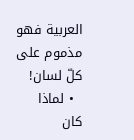العربية فهو مذموم على كلّ لسان!
  • لماذا كان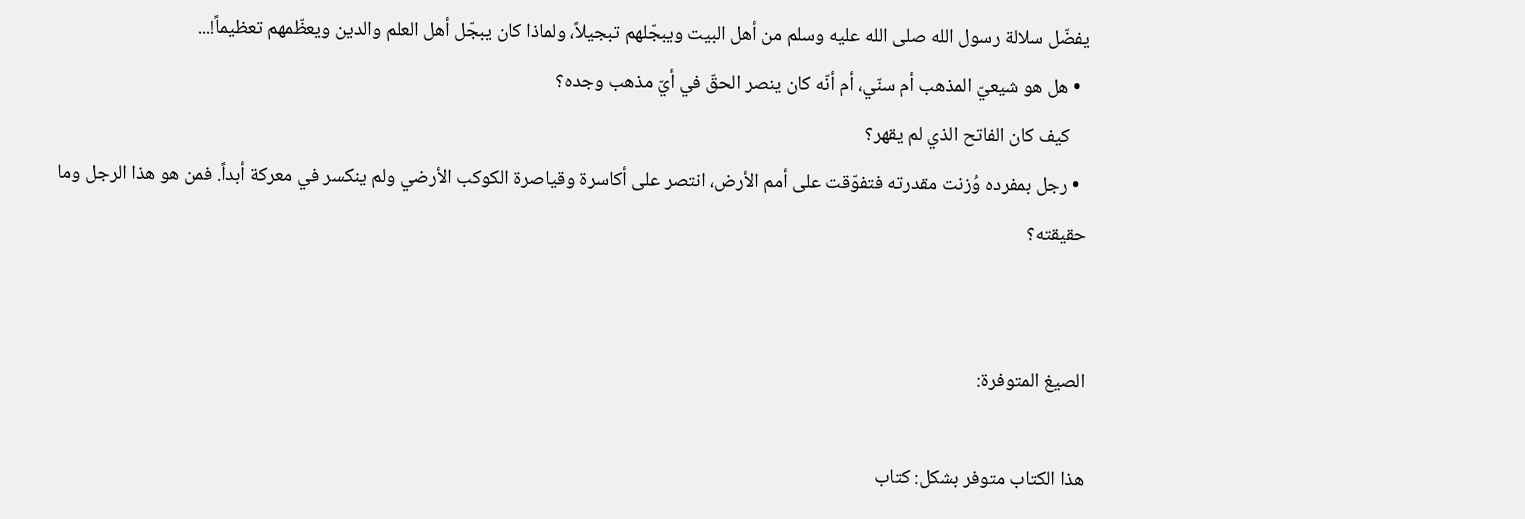يفضّل سلالة رسول الله صلى الله عليه وسلم من أهل البيت ويبجّلهم تبجيلاً، ولماذا كان يبجّل أهل العلم والدين ويعظّمهم تعظيماً!...
  • هل هو شيعيّ المذهب أم سنّي، أم أنّه كان ينصر الحقّ في أيّ مذهب وجده؟
    كيف كان الفاتح الذي لم يقهر؟
  • رجل بمفرده وُزنت مقدرته فتفوّقت على أمم الأرض، انتصر على أكاسرة وقياصرة الكوكب الأرضي ولم ينكسر في معركة أبداً. فمن هو هذا الرجل وما حقيقته؟


الصيغ المتوفرة:

هذا الكتاب متوفر بشكل: كتاب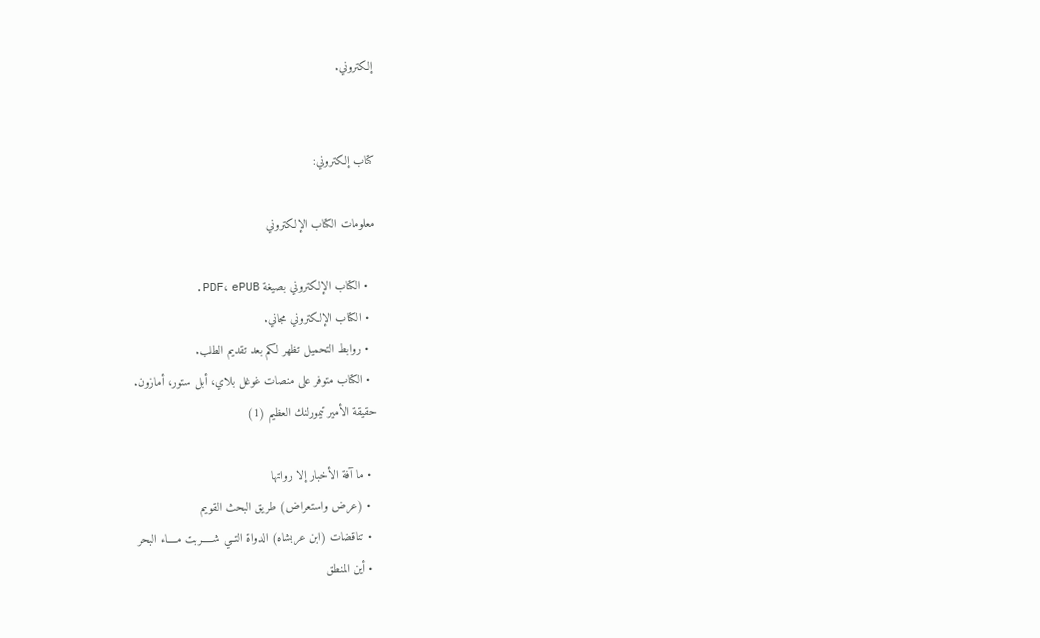إلكتروني.


كتاب إلكتروني:

معلومات الكتاب الإلكتروني

  • الكتاب الإلكتروني بصيغة PDF، ePUB.
  • الكتاب الإلكتروني مجاني.
  • روابط التحميل تظهر لكم بعد تقديم الطلب.
  • الكتاب متوفر على منصات غوغل بلاي، أبل ستور، أمازون.
حقيقة الأمير تيمورلنك العظيم (1)

  • ما آفة الأخبار إلا رواتها
  • (عرض واستعراض) طريق البحث القويم
  • تناقضات (ابن عربشاه) الدواة التــي شـــــربت مــــاء البحر
  • أين المنطق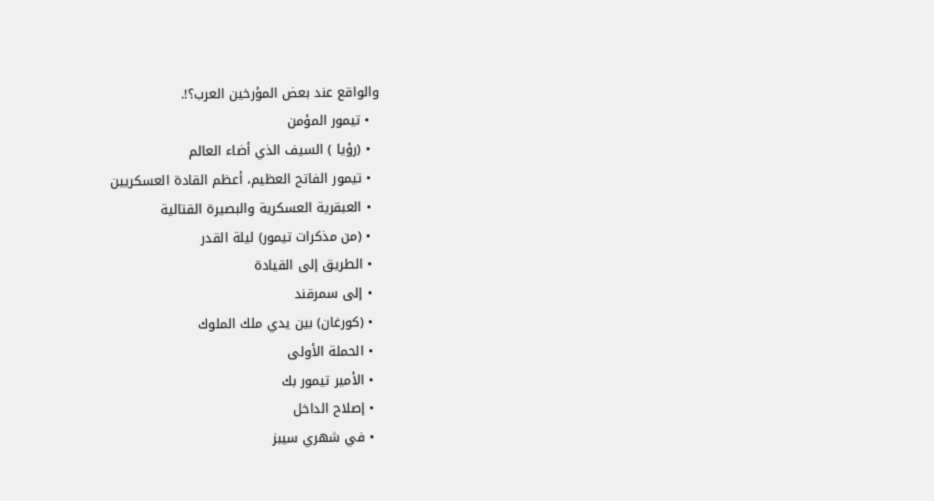والواقع عند بعض المؤرخين العرب؟!.
  • تيمور المؤمن
  • (رؤيا ) السيف الذي أضاء العالم
  • تيمور الفاتح العظيم، أعظم القادة العسكريين
  • العبقرية العسكرية والبصيرة القتالية
  • (من مذكرات تيمور) ليلة القدر
  • الطريق إلى القيادة
  • إلى سمرقند
  • (كورغان) بين يدي ملك الملوك
  • الحملة الأولى
  • الأمير تيمور بك
  • إصلاح الداخل
  • في شهري سيبز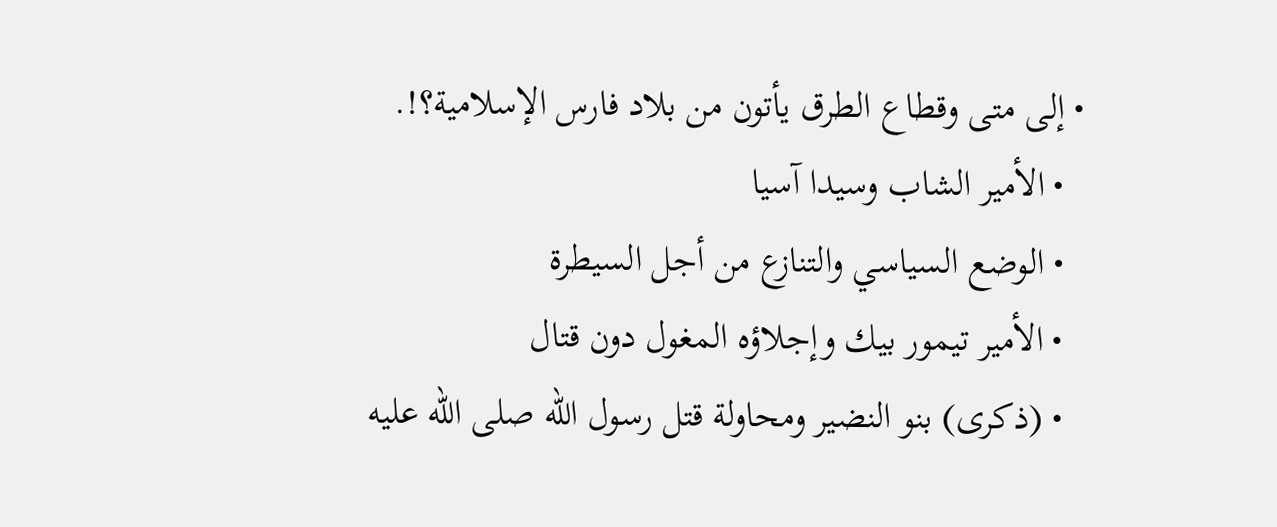• إلى متى وقطاع الطرق يأتون من بلاد فارس الإسلامية؟!.
  • الأمير الشاب وسيدا آسيا
  • الوضع السياسي والتنازع من أجل السيطرة
  • الأمير تيمور بيك وإجلاؤه المغول دون قتال
  • (ذكرى) بنو النضير ومحاولة قتل رسول الله صلى الله عليه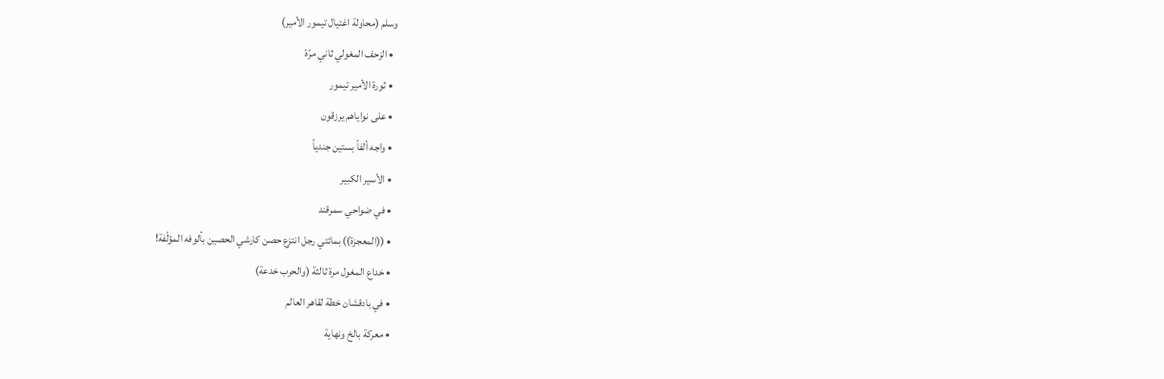وسلم (محاولة اغتيال تيمور الأمير)
  • الزحف المغولي ثاني مرّة
  • ثورة الأمير تيمور
  • على نواياهم يرزقون
  • واجه ألفاً بستين جندياً
  • الأسير الكبير
  • في ضواحي سمرقند
  • ((المعجزة)) بمائتي رجل انتزع حصن كارشي الحصين بألوفه المؤلّفة!
  • خداع المغول مرة ثالثة (والحرب خدعة)
  • في بادقشان خطة لقاهر العالم
  • معركة بالخ ونهاية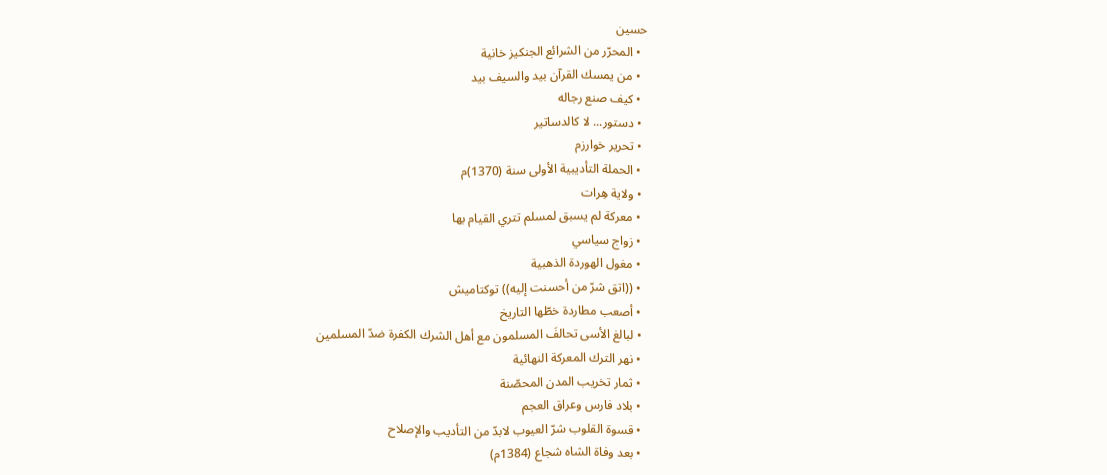حسين
  • المحرّر من الشرائع الجنكيز خانية
  • من يمسك القرآن بيد والسيف بيد
  • كيف صنع رجاله
  • دستور... لا كالدساتير
  • تحرير خوارزم
  • الحملة التأديبية الأولى سنة (1370)م
  • ولاية هِرات
  • معركة لم يسبق لمسلم تتري القيام بها
  • زواج سياسي
  • مغول الهوردة الذهبية
  • ((اتق شرّ من أحسنت إليه)) توكتاميش
  • أصعب مطاردة خطّها التاريخ
  • لبالغ الأسى تحالفَ المسلمون مع أهل الشرك الكفرة ضدّ المسلمين
  • نهر الترك المعركة النهائية
  • ثمار تخريب المدن المحصّنة
  • بلاد فارس وعراق العجم
  • قسوة القلوب شرّ العيوب لابدّ من التأديب والإصلاح
  • بعد وفاة الشاه شجاع (1384م)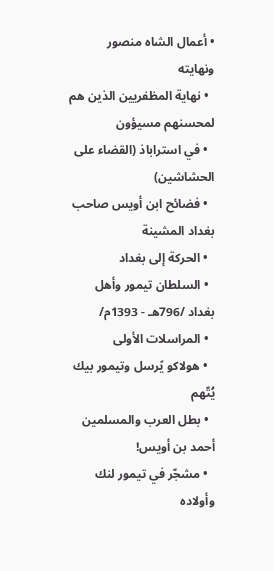• أعمال الشاه منصور ونهايته
  • نهاية المظفريين الذين هم لمحسنهم مسيؤون
  • في استراباذ (القضاء على الحشاشين)
  • فضائح ابن أويس صاحب بغداد المشينة
  • الحركة إلى بغداد
  • السلطان تيمور وأهل بغداد /796هـ - 1393م/
  • المراسلات الأولى
  • هولاكو يًرسل وتيمور بيك يُتّهم
  • بطل العرب والمسلمين أحمد بن أويس!
  • مشجّر في تيمور لنك وأولاده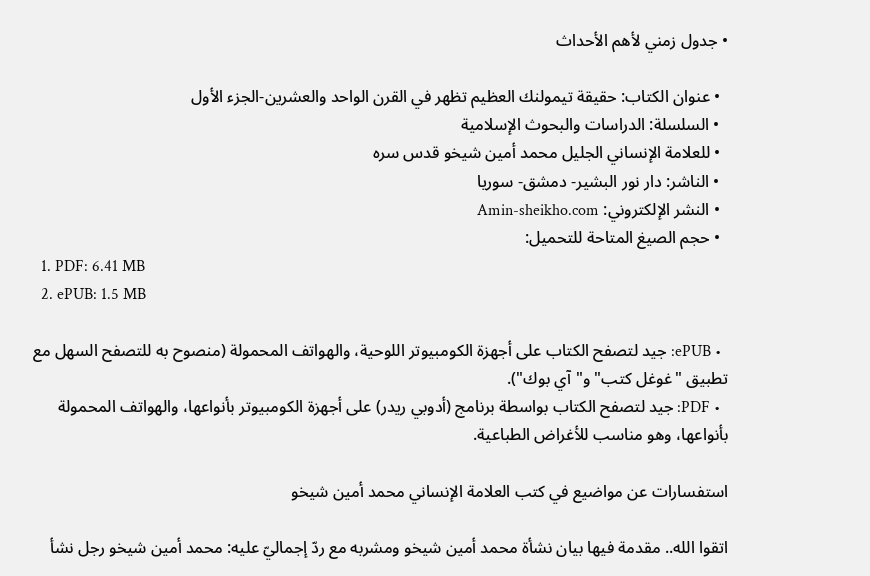• جدول زمني لأهم الأحداث

  • عنوان الكتاب: حقيقة تيمولنك العظيم تظهر في القرن الواحد والعشرين-الجزء الأول
  • السلسلة: الدراسات والبحوث الإسلامية
  • للعلامة الإنساني الجليل محمد أمين شيخو قدس سره
  • الناشر: دار نور البشير- دمشق- سوريا
  • النشر الإلكتروني: Amin-sheikho.com
  • حجم الصيغ المتاحة للتحميل:
  1. PDF: 6.41 MB
  2. ePUB: 1.5 MB

  • ePUB: جيد لتصفح الكتاب على أجهزة الكومبيوتر اللوحية، والهواتف المحمولة (منصوح به للتصفح السهل مع تطبيق "غوغل كتب" و"آي بوك").
  • PDF: جيد لتصفح الكتاب بواسطة برنامج (أدوبي ريدر) على أجهزة الكومبيوتر بأنواعها، والهواتف المحمولة بأنواعها، وهو مناسب للأغراض الطباعية.

استفسارات عن مواضيع في كتب العلامة الإنساني محمد أمين شيخو

اتقوا الله.. مقدمة فيها بيان نشأة محمد أمين شيخو ومشربه مع ردّ إجماليّ عليه: محمد أمين شيخو رجل نشأ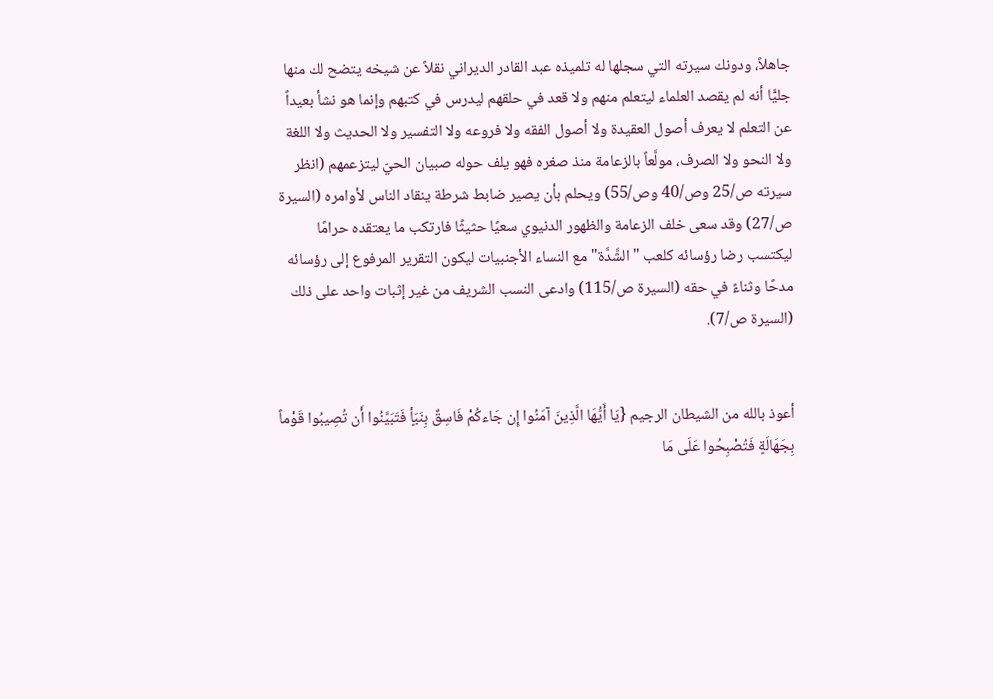جاهلاً، ودونك سيرته التي سجلها له تلميذه عبد القادر الديراني نقلاً عن شيخه يتضح لك منها جليًّا أنه لم يقصد العلماء ليتعلم منهم ولا قعد في حلقهم ليدرس في كتبهم وإنما هو نشأ بعيداً عن التعلم لا يعرف أصول العقيدة ولا أصول الفقه ولا فروعه ولا التفسير ولا الحديث ولا اللغة ولا النحو ولا الصرف، مولَّعاً بالزعامة منذ صغره فهو يلف حوله صبيان الحيّ ليتزعمهم (انظر سيرته ص/25 وص/40 وص/55) ويحلم بأن يصير ضابط شرطة ينقاد الناس لأوامره (السيرة ص/27) وقد سعى خلف الزعامة والظهور الدنيوي سعيًا حثيثًا فارتكب ما يعتقده حرامًا ليكتسب رضا رؤسائه كلعب "الشَّدَّة" مع النساء الأجنبيات ليكون التقرير المرفوع إلى رؤسائه مدحًا وثناءً في حقه (السيرة ص/115) وادعى النسب الشريف من غير إثبات واحد على ذلك (السيرة ص/7).


أعوذ بالله من الشيطان الرجيم {يَا أَيُّهَا الَّذِينَ آمَنُوا إِن جَاءكُمْ فَاسِقٌ بِنَبَأٍ فَتَبَيَّنُوا أَن تُصِيبُوا قَوْماً بِجَهَالَةٍ فَتُصْبِحُوا عَلَى مَا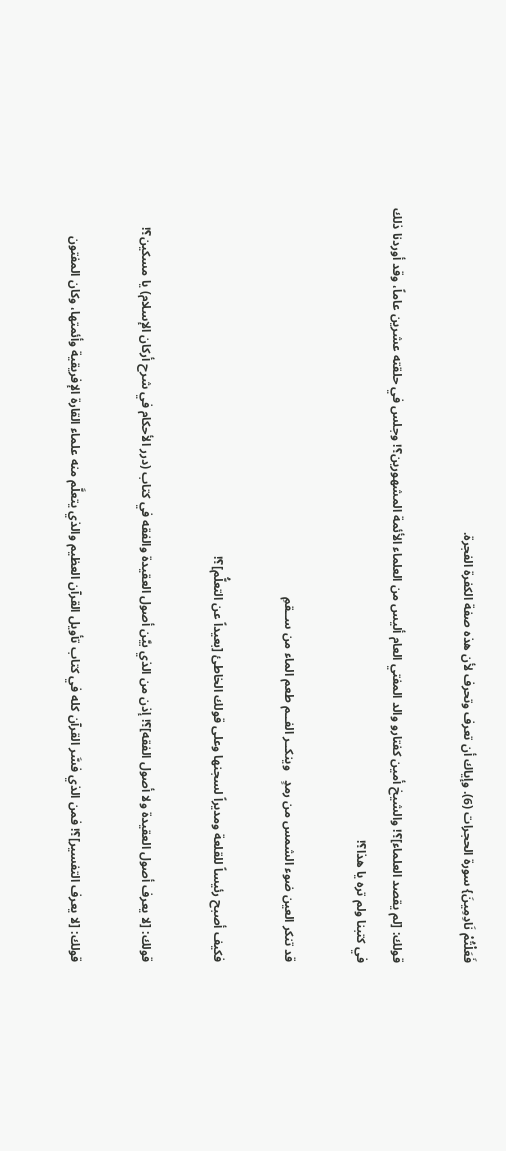فَعَلْتُمْ نَادِمِينَ} سورة الحجرات (6). وإياك أن تعرف وتحرف لأن هذه صفة الكفرة الفجرة.

قولك: [لم يقصد العلماء]؟! والشيخ أمين كفتارو والد المفتي العام أليس من العلماء الأئمة المشهورين؟! وجلس في حلقته عشرين عاماً، وقد أوردنا ذلك في كتبنا ولم تره يا هذا؟!

قد تنكر العين ضوء الشمس من رمدٍ   وينكــر الفــم طعم الماء من ســقمِ

فكيف أصبح رئيساً للقلعة ومديراً لسجنها وعلى قولك الخاطئ [بعيداً عن التعلُّم]؟!

قولك: [لا يعرف أصول العقيدة ولا أصول الفقه]؟! إذن من الذي بيَّن أصول العقيدة والفقه في كتاب (درر الأحكام في شرح أركان الإسلام) يا مسكين؟!

قولك: [لا يعرف التفسير]؟! فمن الذي فسَّر القرآن كله في كتاب تأويل القرآن العظيم والذي يتعلَّم منه علماء القارة الإفريقية وأئمتها، وكان المفتون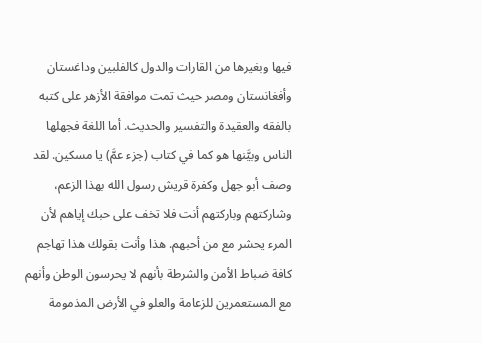فيها وبغيرها من القارات والدول كالفلبين وداغستان وأفغانستان ومصر حيث تمت موافقة الأزهر على كتبه بالفقه والعقيدة والتفسير والحديث. أما اللغة فجهلها الناس وبيَّنها هو كما في كتاب (جزء عمَّ) يا مسكين. لقد وصف أبو جهل وكفرة قريش رسول الله بهذا الزعم، وشاركتهم وباركتهم أنت فلا تخف على حبك إياهم لأن المرء يحشر مع من أحبهم. هذا وأنت بقولك هذا تهاجم كافة ضباط الأمن والشرطة بأنهم لا يحرسون الوطن وأنهم مع المستعمرين للزعامة والعلو في الأرض المذمومة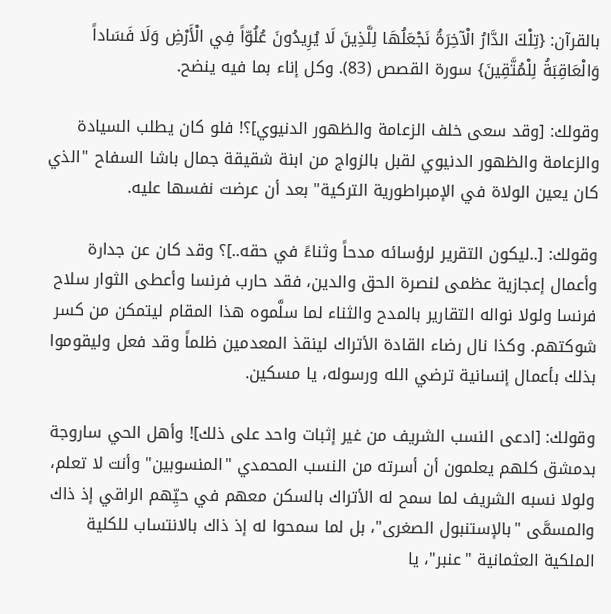بالقرآن: {تِلْكَ الدَّارُ الْآخِرَةُ نَجْعَلُهَا لِلَّذِينَ لَا يُرِيدُونَ عُلُوّاً فِي الْأَرْضِ وَلَا فَسَاداً وَالْعَاقِبَةُ لِلْمُتَّقِينَ} سورة القصص (83). وكل إناء بما فيه ينضح.

وقولك: [وقد سعى خلف الزعامة والظهور الدنيوي]؟! فلو كان يطلب السيادة والزعامة والظهور الدنيوي لقبل بالزواج من ابنة شقيقة جمال باشا السفاح "الذي كان يعين الولاة في الإمبراطورية التركية" بعد أن عرضت نفسها عليه.

وقولك: [..ليكون التقرير لرؤسائه مدحاً وثناءً في حقه..]؟ وقد كان عن جدارة وأعمال إعجازية عظمى لنصرة الحق والدين، فقد حارب فرنسا وأعطى الثوار سلاح فرنسا ولولا نواله التقارير بالمدح والثناء لما سلَّموه هذا المقام ليتمكن من كسر شوكتهم. وكذا نال رضاء القادة الأتراك لينقذ المعدمين ظلماً وقد فعل وليقوموا بذلك بأعمال إنسانية ترضي الله ورسوله، يا مسكين.

وقولك: [ادعى النسب الشريف من غير إثبات واحد على ذلك]! وأهل الحي ساروجة بدمشق كلهم يعلمون أن أسرته من النسب المحمدي "المنسوبين" وأنت لا تعلم، ولولا نسبه الشريف لما سمح له الأتراك بالسكن معهم في حيِّهم الراقي إذ ذاك والمسمَّى "بالإستنبول الصغرى"، بل لما سمحوا له إذ ذاك بالانتساب للكلية الملكية العثمانية "عنبر"، يا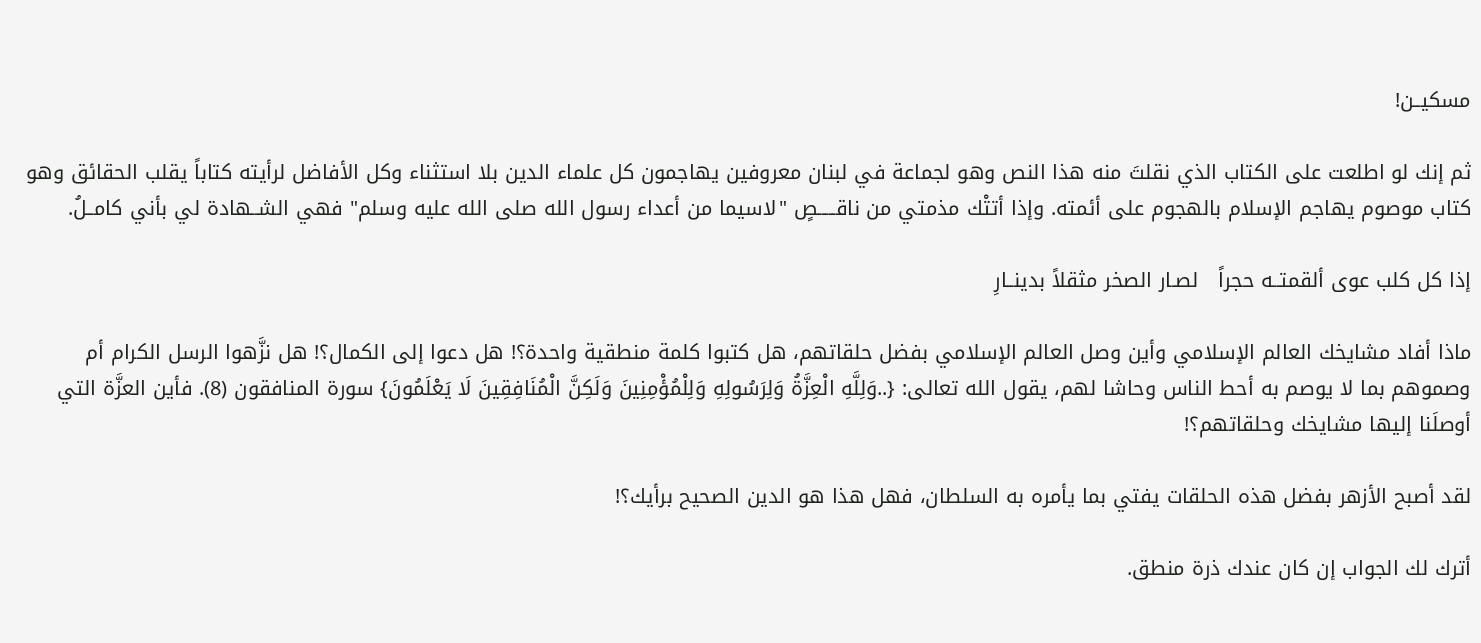مسكيــن!

ثم إنك لو اطلعت على الكتاب الذي نقلتَ منه هذا النص وهو لجماعة في لبنان معروفين يهاجمون كل علماء الدين بلا استثناء وكل الأفاضل لرأيته كتاباً يقلب الحقائق وهو كتاب موصوم يهاجم الإسلام بالهجوم على أئمته. وإذا أتتْك مذمتي من ناقـــــصٍ "لاسيما من أعداء رسول الله صلى الله عليه وسلم" فهي الشــهادة لي بأني كامــلُ.

إذا كل كلب عوى ألقمتــه حجراً   لصـار الصخر مثقلاً بدينــارِ

ماذا أفاد مشايخك العالم الإسلامي وأين وصل العالم الإسلامي بفضل حلقاتهم، هل كتبوا كلمة منطقية واحدة؟! هل دعوا إلى الكمال؟! هل نزَّهوا الرسل الكرام أم وصموهم بما لا يوصم به أحط الناس وحاشا لهم، يقول الله تعالى: {..وَلِلَّهِ الْعِزَّةُ وَلِرَسُولِهِ وَلِلْمُؤْمِنِينَ وَلَكِنَّ الْمُنَافِقِينَ لَا يَعْلَمُونَ} سورة المنافقون (8). فأين العزَّة التي أوصلَنا إليها مشايخك وحلقاتهم؟!

لقد أصبح الأزهر بفضل هذه الحلقات يفتي بما يأمره به السلطان، فهل هذا هو الدين الصحيح برأيك؟!

أترك لك الجواب إن كان عندك ذرة منطق.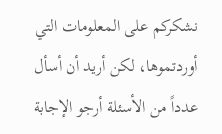نشكركم على المعلومات التي أوردتموها، لكن أريد أن أسأل عدداً من الأسئلة أرجو الإجابة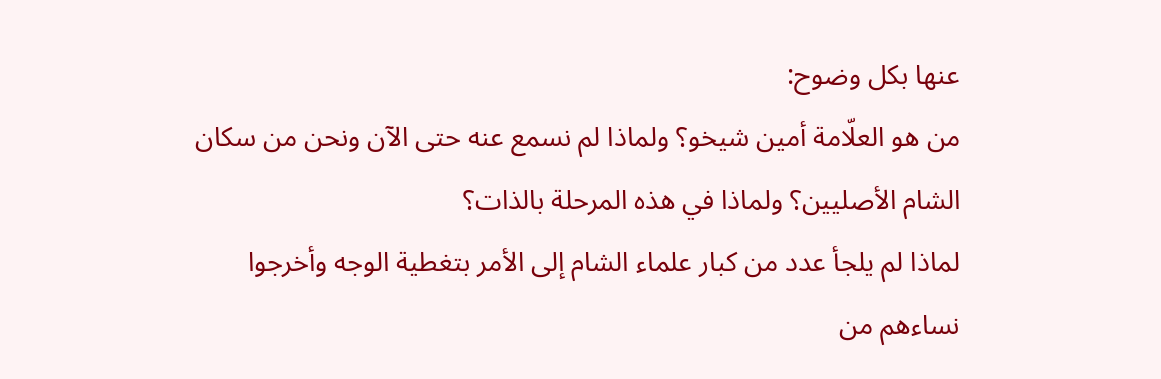عنها بكل وضوح:
من هو العلّامة أمين شيخو؟ ولماذا لم نسمع عنه حتى الآن ونحن من سكان الشام الأصليين؟ ولماذا في هذه المرحلة بالذات؟
لماذا لم يلجأ عدد من كبار علماء الشام إلى الأمر بتغطية الوجه وأخرجوا نساءهم من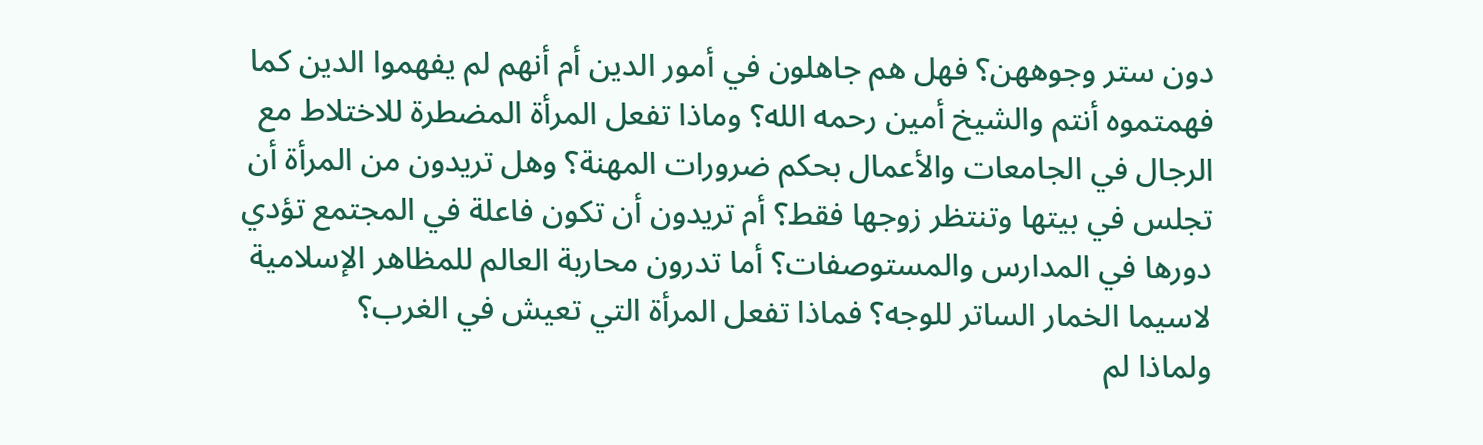دون ستر وجوههن؟ فهل هم جاهلون في أمور الدين أم أنهم لم يفهموا الدين كما فهمتموه أنتم والشيخ أمين رحمه الله؟ وماذا تفعل المرأة المضطرة للاختلاط مع الرجال في الجامعات والأعمال بحكم ضرورات المهنة؟ وهل تريدون من المرأة أن تجلس في بيتها وتنتظر زوجها فقط؟ أم تريدون أن تكون فاعلة في المجتمع تؤدي دورها في المدارس والمستوصفات؟ أما تدرون محاربة العالم للمظاهر الإسلامية لاسيما الخمار الساتر للوجه؟ فماذا تفعل المرأة التي تعيش في الغرب؟
ولماذا لم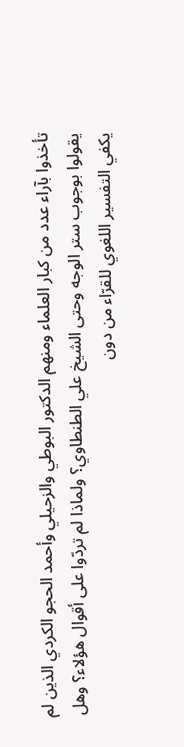تأخذوا بآراء عدد من كبار العلماء ومنهم الدكتور البوطي والزحيلي وأحمد الحجو الكردي الذين لم يقولوا بوجوب ستر الوجه وحتى الشيخ علي الطنطاوي؟ ولماذا لم تردّوا على أقوال هؤلاء؟ وهل يكفي التفسير اللغوي للقرّاء من دون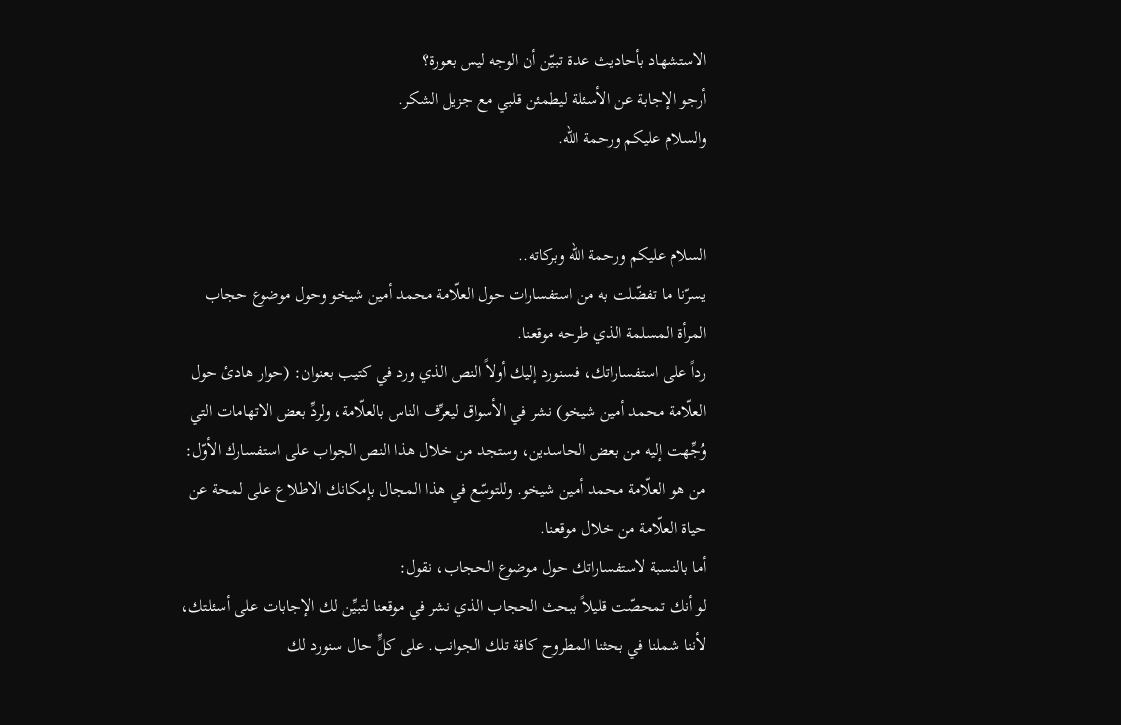الاستشهاد بأحاديث عدة تبيّن أن الوجه ليس بعورة؟
أرجو الإجابة عن الأسئلة ليطمئن قلبي مع جزيل الشكر.
والسلام عليكم ورحمة الله.


السلام عليكم ورحمة الله وبركاته..
يسرّنا ما تفضّلت به من استفسارات حول العلّامة محمد أمين شيخو وحول موضوع حجاب المرأة المسلمة الذي طرحه موقعنا.
رداً على استفساراتك، فسنورد إليك أولاً النص الذي ورد في كتيب بعنوان: (حوار هادئ حول العلّامة محمد أمين شيخو) نشر في الأسواق ليعرِّف الناس بالعلّامة، ولردِّ بعض الاتهامات التي وُجِّهت إليه من بعض الحاسدين، وستجد من خلال هذا النص الجواب على استفسارك الأوّل: من هو العلّامة محمد أمين شيخو. وللتوسّع في هذا المجال بإمكانك الاطلاع على لمحة عن حياة العلّامة من خلال موقعنا.
أما بالنسبة لاستفساراتك حول موضوع الحجاب، نقول:
لو أنك تمحصّت قليلاً ببحث الحجاب الذي نشر في موقعنا لتبيِّن لك الإجابات على أسئلتك، لأننا شملنا في بحثنا المطروح كافة تلك الجوانب. على كلٍّ حال سنورد لك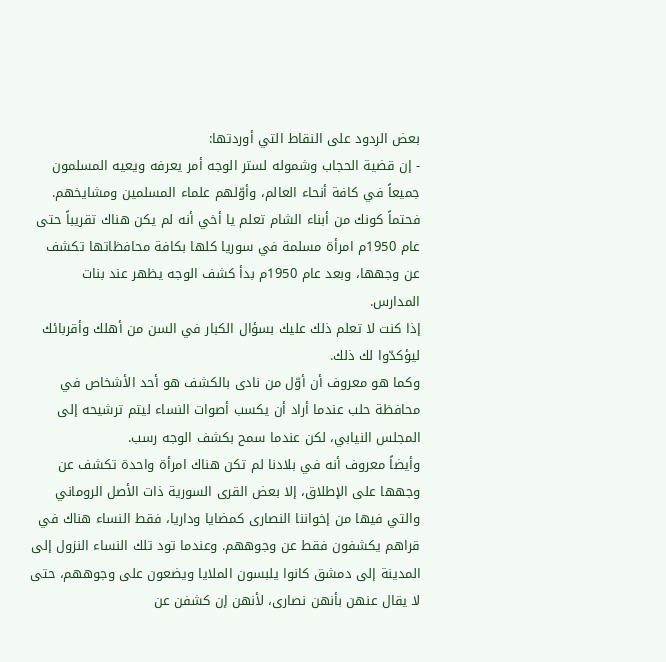بعض الردود على النقاط التي أوردتها:
- إن قضية الحجاب وشموله لستر الوجه أمر يعرفه ويعيه المسلمون جميعاً في كافة أنحاء العالم، وأوّلهم علماء المسلمين ومشايخهم. فحتماً كونك من أبناء الشام تعلم يا أخي أنه لم يكن هناك تقريباً حتى عام 1950م امرأة مسلمة في سوريا كلها بكافة محافظاتها تكشف عن وجهها، وبعد عام 1950م بدأ كشف الوجه يظهر عند بنات المدارس.
إذا كنت لا تعلم ذلك عليك بسؤال الكبار في السن من أهلك وأقربائك ليؤكدّوا لك ذلك.
وكما هو معروف أن أوّل من نادى بالكشف هو أحد الأشخاص في محافظة حلب عندما أراد أن يكسب أصوات النساء ليتم ترشيحه إلى المجلس النيابي، لكن عندما سمح بكشف الوجه رسب.
وأيضاً معروف أنه في بلادنا لم تكن هناك امرأة واحدة تكشف عن وجهها على الإطلاق، إلا بعض القرى السورية ذات الأصل الروماني والتي فيها من إخواننا النصارى كمضايا وداريا، فقط النساء هناك في قراهم يكشفون فقط عن وجوههم. وعندما تود تلك النساء النزول إلى المدينة إلى دمشق كانوا يلبسون الملايا ويضعون على وجوههم، حتى لا يقال عنهن بأنهن نصارى، لأنهن إن كشفن عن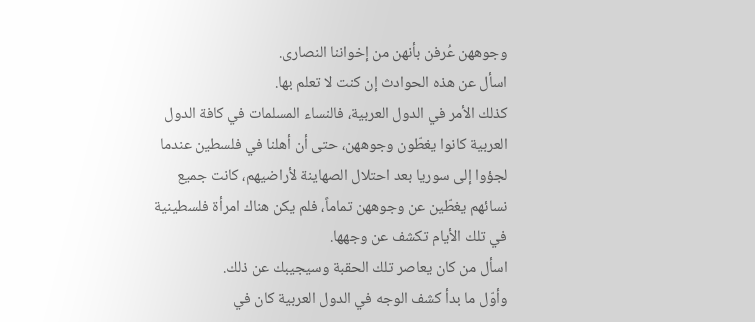وجوههن عُرفن بأنهن من إخواننا النصارى.
اسأل عن هذه الحوادث إن كنت لا تعلم بها.
كذلك الأمر في الدول العربية، فالنساء المسلمات في كافة الدول العربية كانوا يغطّون وجوههن، حتى أن أهلنا في فلسطين عندما لجؤوا إلى سوريا بعد احتلال الصهاينة لأراضيهم، كانت جميع نسائهم يغطّين عن وجوههن تماماً، فلم يكن هناك امرأة فلسطينية في تلك الأيام تكشف عن وجهها.
اسأل من كان يعاصر تلك الحقبة وسيجيبك عن ذلك.
وأوّل ما بدأ كشف الوجه في الدول العربية كان في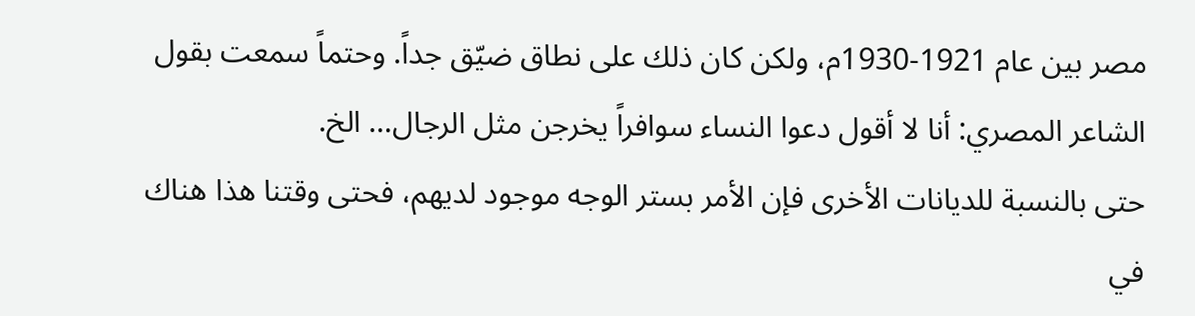مصر بين عام 1921-1930م، ولكن كان ذلك على نطاق ضيّق جداً. وحتماً سمعت بقول الشاعر المصري: أنا لا أقول دعوا النساء سوافراً يخرجن مثل الرجال… الخ.
حتى بالنسبة للديانات الأخرى فإن الأمر بستر الوجه موجود لديهم، فحتى وقتنا هذا هناك في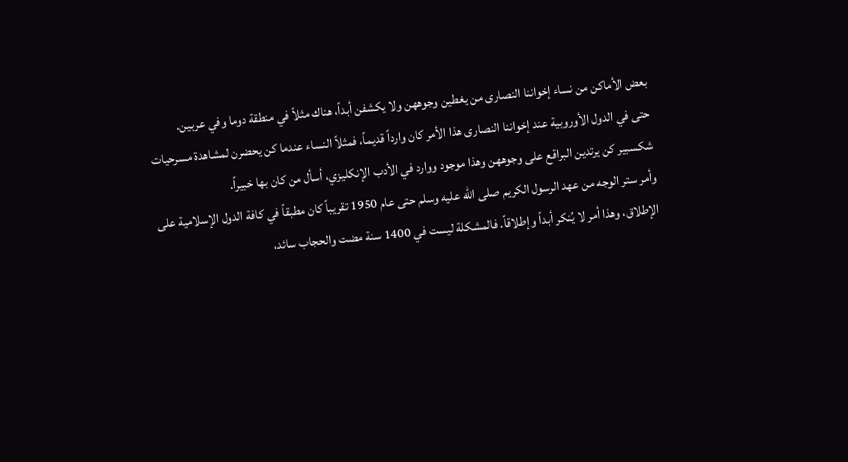بعض الأماكن من نساء إخواننا النصارى من يغطين وجوههن ولا يكشفن أبداً، هناك مثلاً في منطقة دوما وفي عربين.
حتى في الدول الأوروبية عند إخواننا النصارى هذا الأمر كان وارداً قديماً، فمثلاً النساء عندما كن يحضرن لمشاهدة مسرحيات شكسبير كن يرتدين البراقع على وجوههن وهذا موجود ووارد في الأدب الإنكليزي، أسأل من كان بها خبيراً.
وأمر ستر الوجه من عهد الرسول الكريم صلى الله عليه وسلم حتى عام 1950 تقريباً كان مطبقاً في كافة الدول الإسلامية على الإطلاق، وهذا أمر لا يُنكر أبداً وإطلاقاً. فالمشكلة ليست في 1400 سنة مضت والحجاب سائد،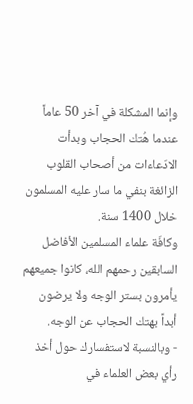وإنما المشكلة في آخر 50 عاماً عندما هُتك الحجاب وبدأت الادّعاءات من أصحاب القلوب الزائغة بنفي ما سار عليه المسلمون خلال 1400 سنة.
وكافّة علماء المسلمين الأفاضل السابقين رحمهم الله، كانوا جميعهم يأمرون بستر الوجه ولا يرضون أبداً بهتك الحجاب عن الوجه.
- وبالنسبة لاستفسارك حول أخذ رأي بعض العلماء في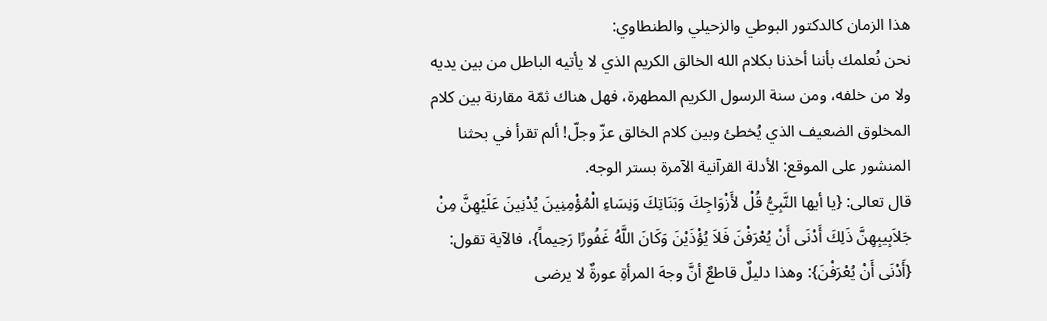هذا الزمان كالدكتور البوطي والزحيلي والطنطاوي:
نحن نُعلمك بأننا أخذنا بكلام الله الخالق الكريم الذي لا يأتيه الباطل من بين يديه ولا من خلفه، ومن سنة الرسول الكريم المطهرة، فهل هناك ثمّة مقارنة بين كلام المخلوق الضعيف الذي يُخطئ وبين كلام الخالق عزّ وجلّ! ألم تقرأ في بحثنا المنشور على الموقع: الأدلة القرآنية الآمرة بستر الوجه.
قال تعالى: {يا أيها النَّبِيُّ قُلْ لأَزْوَاجِكَ وَبَنَاتِكَ وَنِسَاءِ الْمُؤْمِنِينَ يُدْنِينَ عَلَيْهِنَّ مِنْ جَلاَبِيبِهِنَّ ذَلِكَ أَدْنَى أَنْ يُعْرَفْنَ فَلاَ يُؤْذَيْنَ وَكَانَ اللَّهُ غَفُورًا رَحِيماً}، فالآية تقول: {أَدْنَى أَنْ يُعْرَفْنَ}: وهذا دليلٌ قاطعٌ أنَّ وجهَ المرأةِ عورةٌ لا يرضى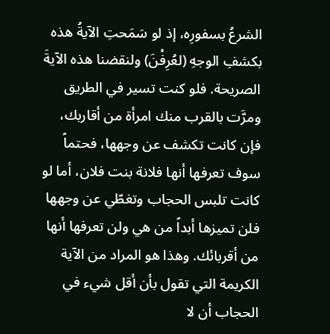الشرعُ بسفورِه، إذ لو سَمَحتِ الآيةُ هذه بكشفِ الوجهِ (لعُرِفْنَ) ولنقضنا هذه الآيةَ الصريحة. فلو كنت تسير في الطريق ومرَّت بالقرب منك امرأة من أقاربك، فإن كانت تكشف عن وجهها، فحتماً سوف تعرفها أنها فلانة بنت فلان، أما لو كانت تلبس الحجاب وتغطّي عن وجهها فلن تميزها أبداً من هي ولن تعرفها أنها من أقربائك. وهذا هو المراد من الآية الكريمة التي تقول بأن أقل شيء في الحجاب أن لا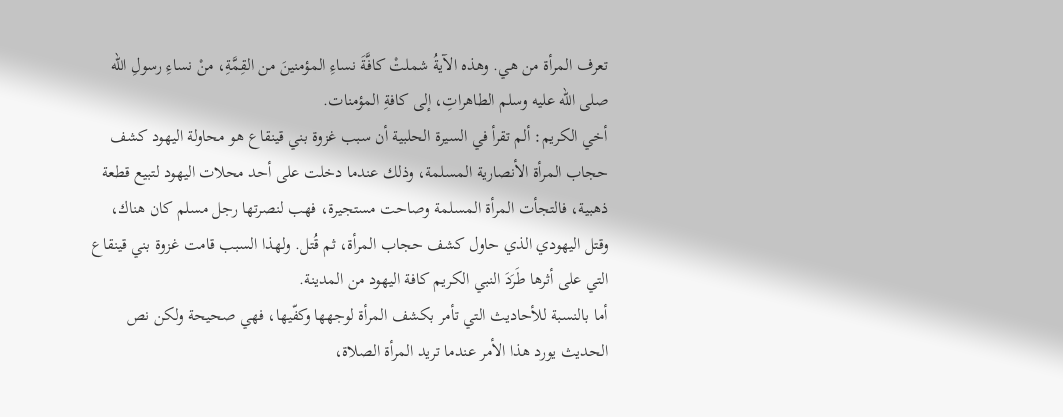تعرف المرأة من هي. وهذه الآيةُ شملتْ كافَّةَ نساءِ المؤمنينَ من القِمَّةِ، منْ نساءِ رسولِ الله صلى الله عليه وسلم الطاهراتِ، إلى كافةِ المؤمنات.
أخي الكريم: ألم تقرأ في السيرة الحلبية أن سبب غزوة بني قينقاع هو محاولة اليهود كشف حجاب المرأة الأنصارية المسلمة، وذلك عندما دخلت على أحد محلات اليهود لتبيع قطعة ذهبية، فالتجأت المرأة المسلمة وصاحت مستجيرة، فهب لنصرتها رجل مسلم كان هناك، وقتل اليهودي الذي حاول كشف حجاب المرأة، ثم قُتل. ولهذا السبب قامت غزوة بني قينقاع التي على أثرها طَرَدَ النبي الكريم كافة اليهود من المدينة.
أما بالنسبة للأحاديث التي تأمر بكشف المرأة لوجهها وكفّيها، فهي صحيحة ولكن نص الحديث يورد هذا الأمر عندما تريد المرأة الصلاة،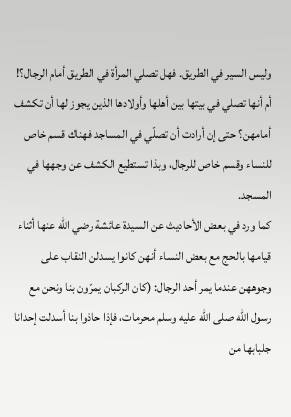وليس السير في الطريق. فهل تصلي المرأة في الطريق أمام الرجال؟! أم أنها تصلي في بيتها بين أهلها وأولادها الذين يجوز لها أن تكشف أمامهن؟ حتى إن أرادت أن تصلّي في المساجد فهناك قسم خاص للنساء وقسم خاص للرجال، وبذا تستطيع الكشف عن وجهها في المسجد.
كما ورد في بعض الأحاديث عن السيدة عائشة رضي الله عنها أثناء قيامها بالحج مع بعض النساء أنهن كانوا يسدلن النقاب على وجوههن عندما يمر أحد الرجال: (كان الركبان يمرّون بنا ونحن مع رسول الله صلى الله عليه وسلم محرمات، فإذا حاذوا بنا أسدلت إحدانا جلبابها من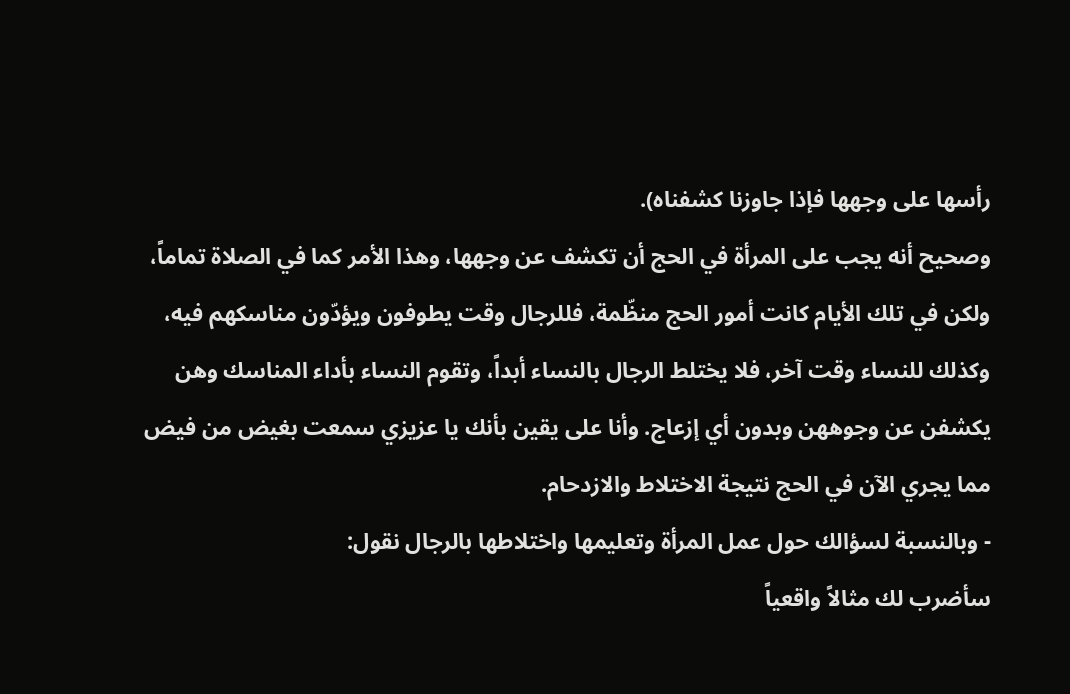رأسها على وجهها فإذا جاوزنا كشفناه).
وصحيح أنه يجب على المرأة في الحج أن تكشف عن وجهها، وهذا الأمر كما في الصلاة تماماً، ولكن في تلك الأيام كانت أمور الحج منظّمة، فللرجال وقت يطوفون ويؤدّون مناسكهم فيه، وكذلك للنساء وقت آخر، فلا يختلط الرجال بالنساء أبداً، وتقوم النساء بأداء المناسك وهن يكشفن عن وجوههن وبدون أي إزعاج. وأنا على يقين بأنك يا عزيزي سمعت بغيض من فيض مما يجري الآن في الحج نتيجة الاختلاط والازدحام.
- وبالنسبة لسؤالك حول عمل المرأة وتعليمها واختلاطها بالرجال نقول:
سأضرب لك مثالاً واقعياً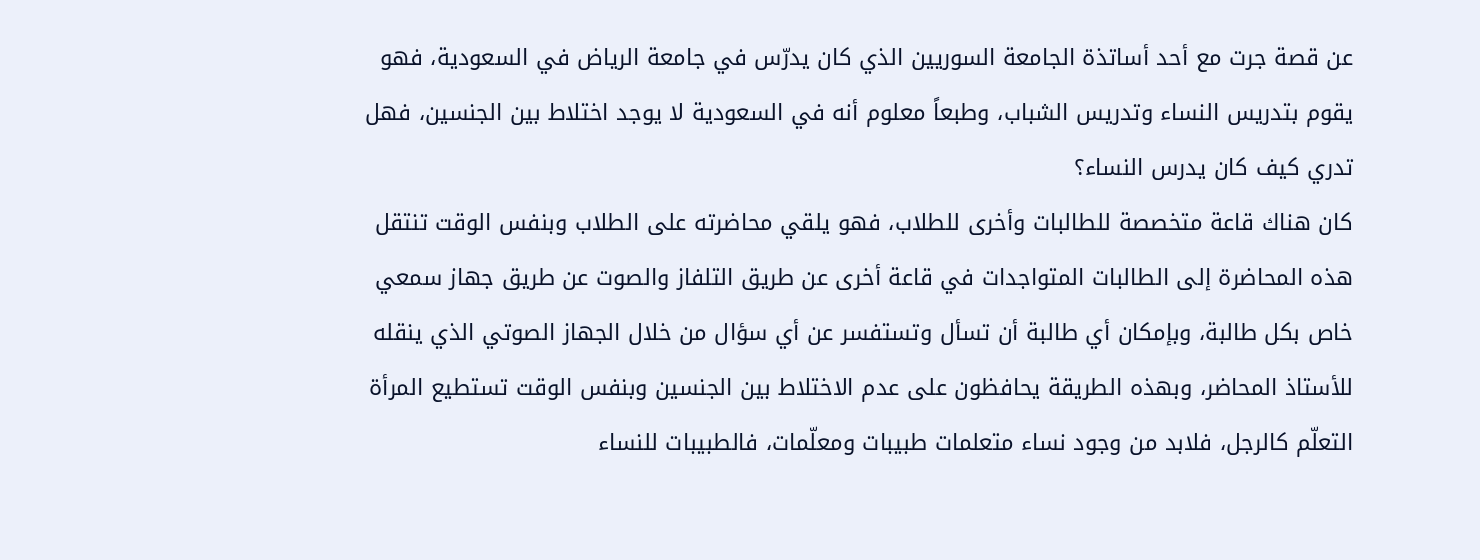عن قصة جرت مع أحد أساتذة الجامعة السوريين الذي كان يدرّس في جامعة الرياض في السعودية، فهو يقوم بتدريس النساء وتدريس الشباب، وطبعاً معلوم أنه في السعودية لا يوجد اختلاط بين الجنسين، فهل تدري كيف كان يدرس النساء؟
كان هناك قاعة متخصصة للطالبات وأخرى للطلاب، فهو يلقي محاضرته على الطلاب وبنفس الوقت تنتقل هذه المحاضرة إلى الطالبات المتواجدات في قاعة أخرى عن طريق التلفاز والصوت عن طريق جهاز سمعي خاص بكل طالبة، وبإمكان أي طالبة أن تسأل وتستفسر عن أي سؤال من خلال الجهاز الصوتي الذي ينقله للأستاذ المحاضر، وبهذه الطريقة يحافظون على عدم الاختلاط بين الجنسين وبنفس الوقت تستطيع المرأة التعلّم كالرجل، فلابد من وجود نساء متعلمات طبيبات ومعلّمات، فالطبيبات للنساء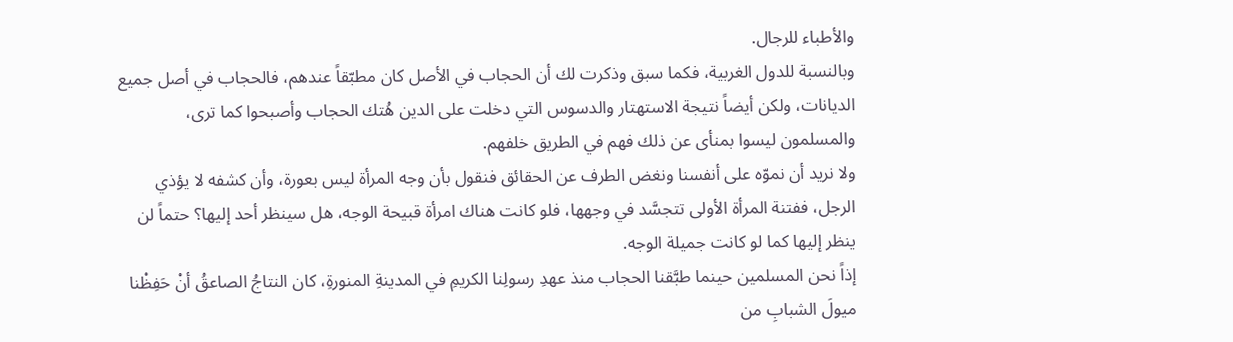والأطباء للرجال.
وبالنسبة للدول الغربية، فكما سبق وذكرت لك أن الحجاب في الأصل كان مطبّقاً عندهم، فالحجاب في أصل جميع الديانات، ولكن أيضاً نتيجة الاستهتار والدسوس التي دخلت على الدين هُتك الحجاب وأصبحوا كما ترى، والمسلمون ليسوا بمنأى عن ذلك فهم في الطريق خلفهم.
ولا نريد أن نموّه على أنفسنا ونغض الطرف عن الحقائق فنقول بأن وجه المرأة ليس بعورة، وأن كشفه لا يؤذي الرجل، ففتنة المرأة الأولى تتجسَّد في وجهها، فلو كانت هناك امرأة قبيحة الوجه، هل سينظر أحد إليها؟ حتماً لن ينظر إليها كما لو كانت جميلة الوجه.
إذاً نحن المسلمين حينما طبَّقنا الحجاب منذ عهدِ رسولِنا الكريمِ في المدينةِ المنورةِ، كان النتاجُ الصاعقُ أنْ حَفِظْنا ميولَ الشبابِ من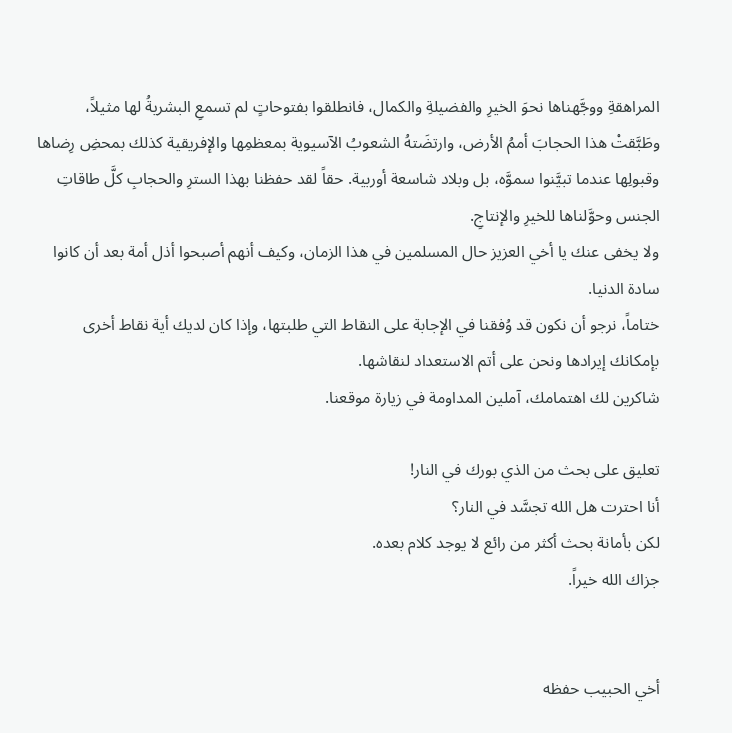المراهقةِ ووجَّهناها نحوَ الخيرِ والفضيلةِ والكمال، فانطلقوا بفتوحاتٍ لم تسمعِ البشريةُ لها مثيلاً، وطَبَّقتْ هذا الحجابَ أممُ الأرض، وارتضَتهُ الشعوبُ الآسيوية بمعظمِها والإفريقية كذلك بمحضِ رِضاها وقبولِها عندما تبيَّنوا سموَّه، بل وبلاد شاسعة أوربية. حقاً لقد حفظنا بهذا السترِ والحجابِ كلَّ طاقاتِ الجنس وحوَّلناها للخيرِ والإنتاجِ.
ولا يخفى عنك يا أخي العزيز حال المسلمين في هذا الزمان، وكيف أنهم أصبحوا أذل أمة بعد أن كانوا سادة الدنيا.
ختاماً، نرجو أن نكون قد وُفقنا في الإجابة على النقاط التي طلبتها، وإذا كان لديك أية نقاط أخرى بإمكانك إيرادها ونحن على أتم الاستعداد لنقاشها.
شاكرين لك اهتمامك، آملين المداومة في زيارة موقعنا.

تعليق على بحث من الذي بورك في النار!
أنا احترت هل الله تجسَّد في النار؟
لكن بأمانة بحث أكثر من رائع لا يوجد كلام بعده.
جزاك الله خيراً.


أخي الحبيب حفظه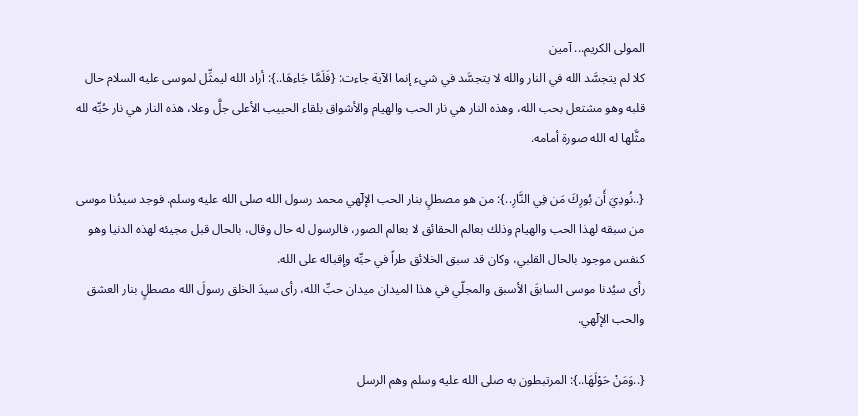المولى الكريم... آمين
كلا لم يتجسَّد الله في النار والله لا يتجسَّد في شيء إنما الآية جاءت: {فَلَمَّا جَاءهَا..}: أراد الله ليمثِّل لموسى عليه السلام حال قلبه وهو مشتعل بحب الله، وهذه النار هي نار الحب والهيام والأشواق بلقاء الحبيب الأعلى جلَّ وعلا، هذه النار هي نار حُبِّه لله مثَّلها له الله صورة أمامه.

{..نُودِيَ أَن بُورِكَ مَن فِي النَّارِ..}: من هو مصطلٍ بنار الحب الإلۤهي محمد رسول الله صلى الله عليه وسلم. فوجد سيدُنا موسى من سبقه لهذا الحب والهيام وذلك بعالم الحقائق لا بعالم الصور، فالرسول له حال وقال، بالحال قبل مجيئه لهذه الدنيا وهو كنفس موجود بالحال القلبي، وكان قد سبق الخلائق طراً في حبِّه وإقباله على الله.
رأى سيُدنا موسى السابقَ الأسبق والمجلّي في هذا الميدان ميدان حبِّ الله، رأى سيدَ الخلق رسولَ الله مصطلٍ بنار العشق والحب الإلۤهي.

{..وَمَنْ حَوْلَهَا..}: المرتبطون به صلى الله عليه وسلم وهم الرسل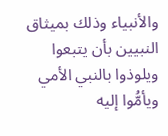والأنبياء وذلك بميثاق النبيين بأن يتبعوا ويلوذوا بالنبي الأمي ويأمُّوا إليه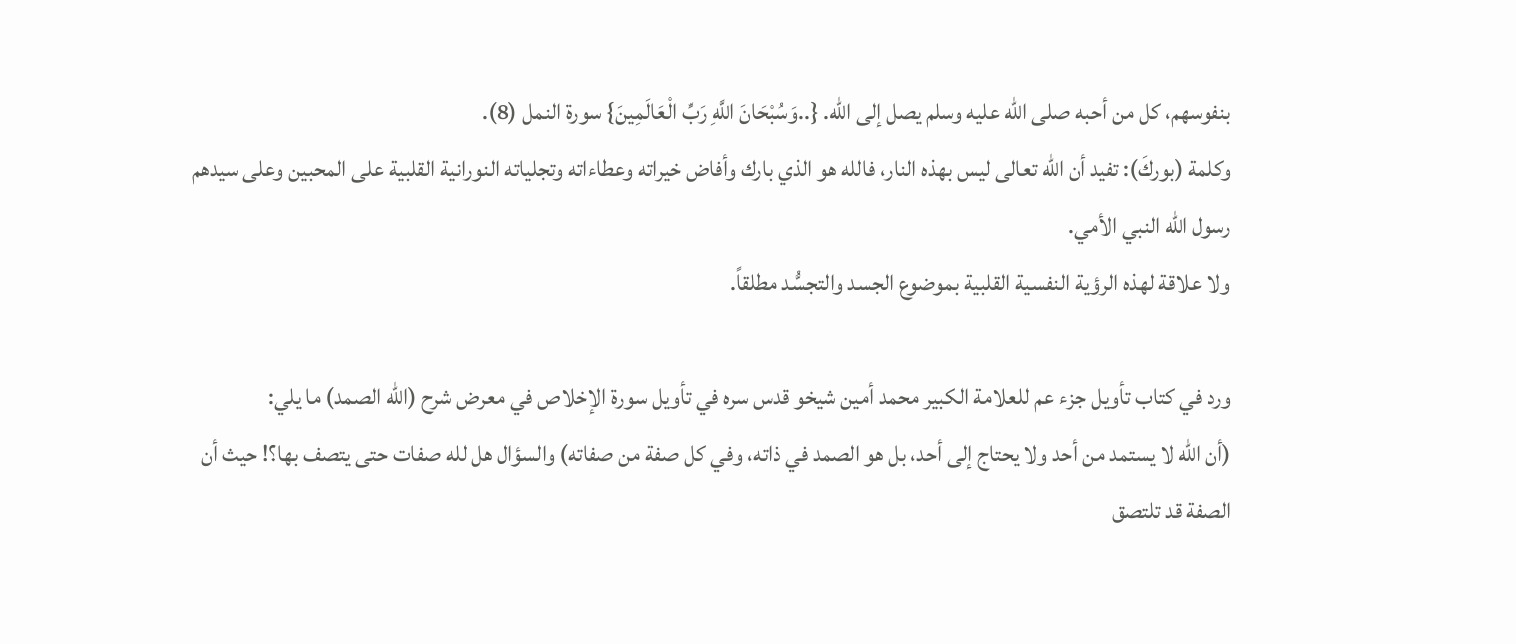بنفوسهم، كل من أحبه صلى الله عليه وسلم يصل إلى الله. {..وَسُبْحَانَ اللَّهِ رَبِّ الْعَالَمِينَ} سورة النمل (8).
وكلمة (بوركَ): تفيد أن الله تعالى ليس بهذه النار، فالله هو الذي بارك وأفاض خيراته وعطاءاته وتجلياته النورانية القلبية على المحبين وعلى سيدهم رسول الله النبي الأمي.
ولا علاقة لهذه الرؤية النفسية القلبية بموضوع الجسد والتجسُّد مطلقاً.

ورد في كتاب تأويل جزء عم للعلامة الكبير محمد أمين شيخو قدس سره في تأويل سورة الإخلاص في معرض شرح (الله الصمد) ما يلي:
(أن الله لا يستمد من أحد ولا يحتاج إلى أحد، بل هو الصمد في ذاته، وفي كل صفة من صفاته) والسؤال هل لله صفات حتى يتصف بها؟! حيث أن الصفة قد تلتصق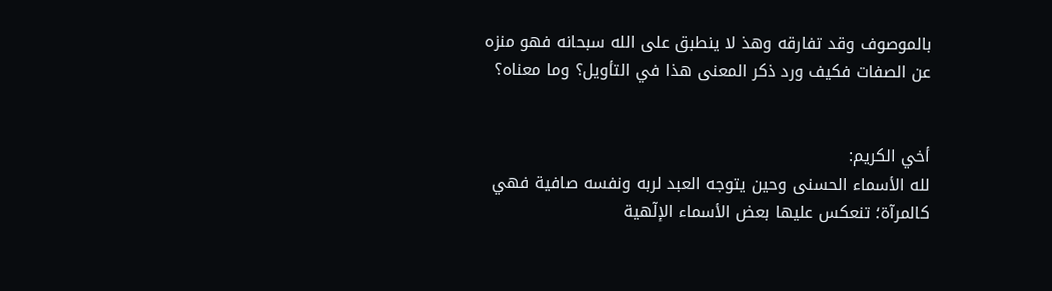بالموصوف وقد تفارقه وهذ لا ينطبق على الله سبحانه فهو منزه عن الصفات فكيف ورد ذكر المعنى هذا في التأويل؟ وما معناه؟


أخي الكريم:
لله الأسماء الحسنى وحين يتوجه العبد لربه ونفسه صافية فهي كالمرآة؛ تنعكس عليها بعض الأسماء الإلۤهية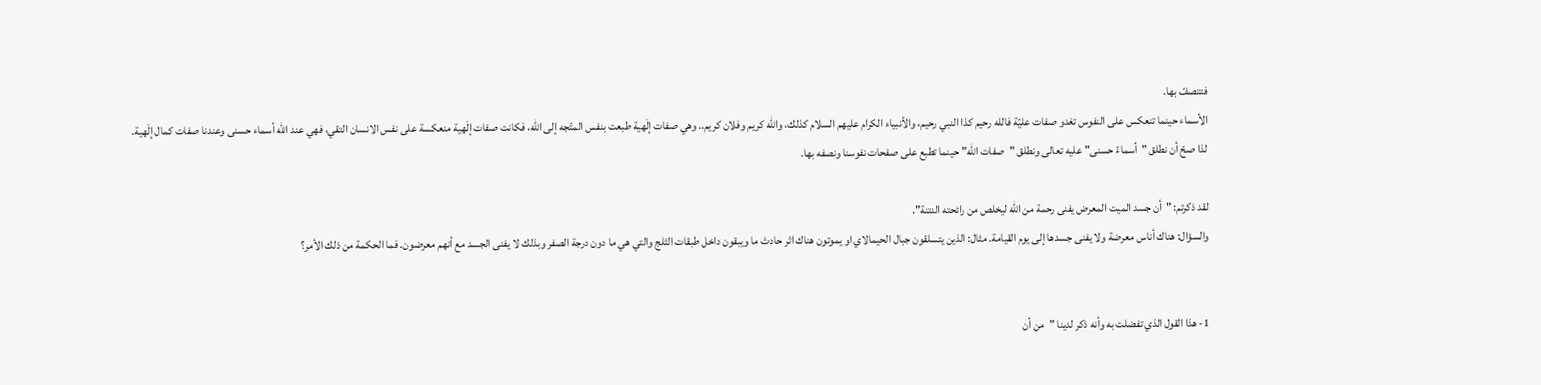فتتصفّ بها.
الأسماء حينما تنعكس على النفوس تغدو صفات عليّة فالله رحيم كذا النبي رحيم، والأنبياء الكرام عليهم السلام كذلك، والله كريم وفلان كريم.. وهي صفات إلۤهية طبعت بنفس المتّجه إلى الله، فكانت صفات إلۤهية منعكسة على نفس الانسان التقي، فهي عند الله أسماء حسنى وعندنا صفات كمال إلۤهية.
لذا صحّ أن نطلق "أسماءً حسنى" عليه تعالى ونطلق "صفات الله" حينما تطبع على صفحات نفوسنا ونصفه بها.

لقد ذكرتم: "أن جسد الميت المعرض يفنى رحمة من الله ليخلص من رائحته النتنة".
والسؤال: هناك أناس معرضة ولا يفنى جسدها إلى يوم القيامة. مثال: الذين يتسلقون جبال الحيمالاي او يموتون هناك اثر حادث ما ويبقون داخل طبقات الثلج والتي هي ما دون درجة الصفر وبذلك لا يفنى الجسد مع أنهم معرضون. فما الحكمة من ذلك الأمر؟


1- هذا القول الذي تفضلت به وأنه ذكر لدينا "من أن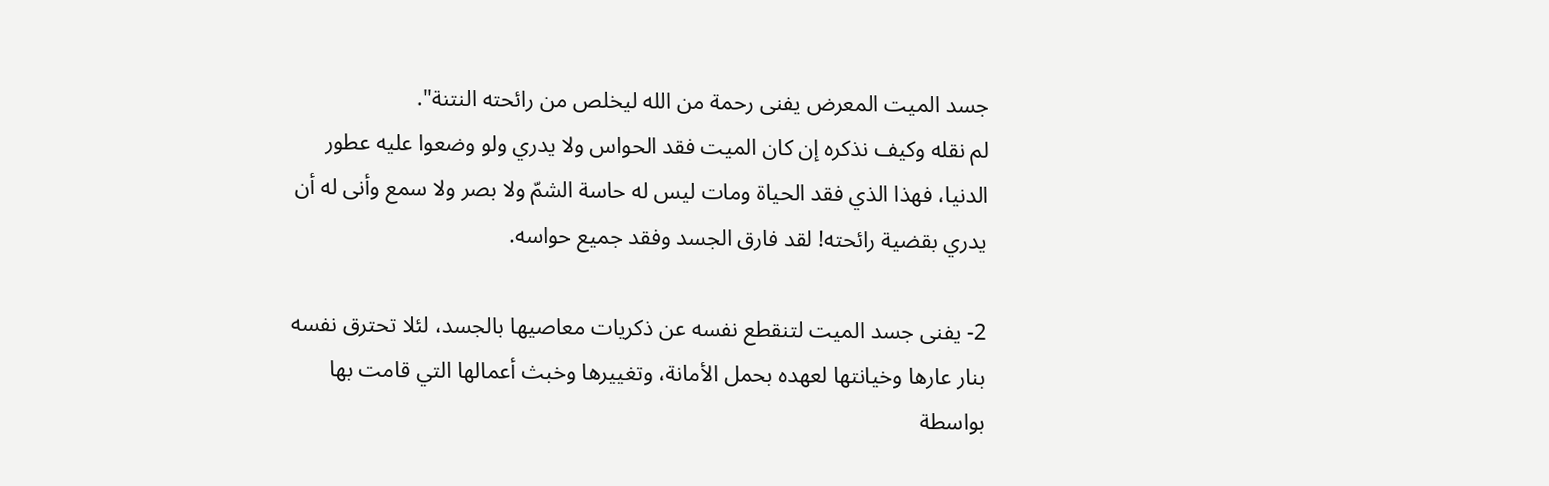جسد الميت المعرض يفنى رحمة من الله ليخلص من رائحته النتنة".
لم نقله وكيف نذكره إن كان الميت فقد الحواس ولا يدري ولو وضعوا عليه عطور الدنيا، فهذا الذي فقد الحياة ومات ليس له حاسة الشمّ ولا بصر ولا سمع وأنى له أن يدري بقضية رائحته! لقد فارق الجسد وفقد جميع حواسه.

2- يفنى جسد الميت لتنقطع نفسه عن ذكريات معاصيها بالجسد، لئلا تحترق نفسه بنار عارها وخيانتها لعهده بحمل الأمانة، وتغييرها وخبث أعمالها التي قامت بها بواسطة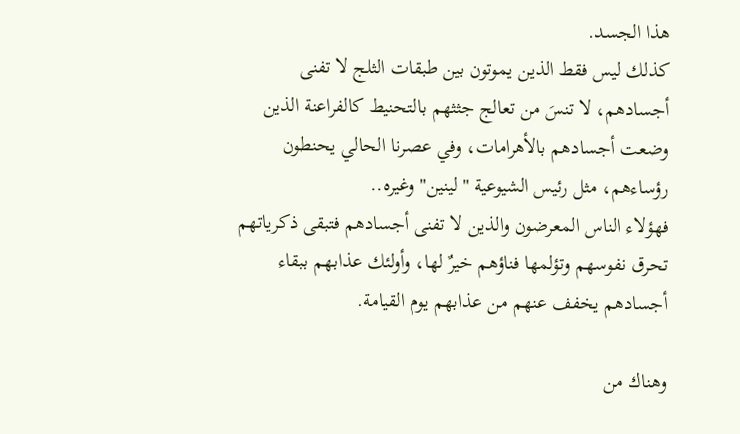هذا الجسد.
كذلك ليس فقط الذين يموتون بين طبقات الثلج لا تفنى أجسادهم، لا تنسَ من تعالج جثثهم بالتحنيط كالفراعنة الذين وضعت أجسادهم بالأهرامات، وفي عصرنا الحالي يحنطون رؤساءهم، مثل رئيس الشيوعية "لينين" وغيره..
فهؤلاء الناس المعرضون والذين لا تفنى أجسادهم فتبقى ذكرياتهم تحرق نفوسهم وتؤلمها فناؤهم خيرٌ لها، وأولئك عذابهم ببقاء أجسادهم يخفف عنهم من عذابهم يوم القيامة.

وهناك من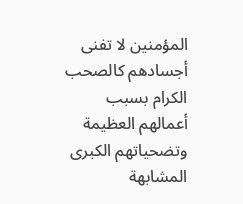المؤمنين لا تفنى أجسادهم كالصحب الكرام بسبب أعمالهم العظيمة وتضحياتهم الكبرى المشابهة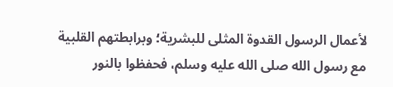لأعمال الرسول القدوة المثلى للبشرية؛ وبرابطتهم القلبية مع رسول الله صلى الله عليه وسلم، فحفظوا بالنور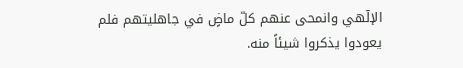الإلۤهي وانمحى عنهم كلّ ماضٍ في جاهليتهم فلم يعودوا يذكروا شيئاً منه.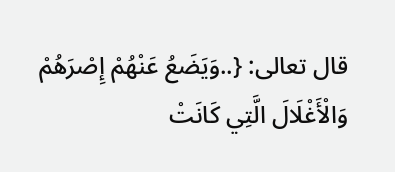قال تعالى: {..وَيَضَعُ عَنْهُمْ إِصْرَهُمْ وَالْأَغْلَالَ الَّتِي كَانَتْ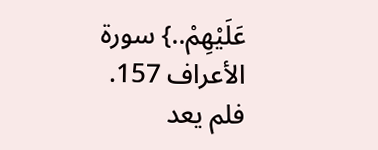عَلَيْهِمْ..} سورة الأعراف 157.
فلم يعد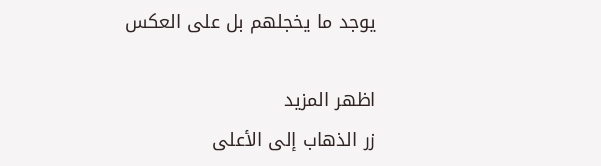يوجد ما يخجلهم بل على العكس

اظهر المزيد
زر الذهاب إلى الأعلى